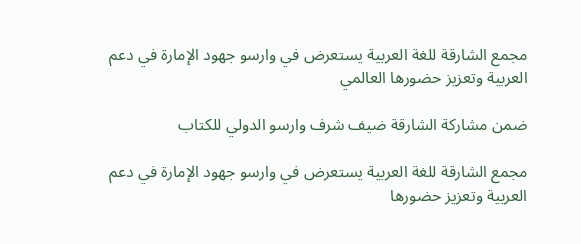مجمع الشارقة للغة العربية يستعرض في وارسو جهود الإمارة في دعم العربية وتعزيز حضورها العالمي

ضمن مشاركة الشارقة ضيف شرف وارسو الدولي للكتاب

مجمع الشارقة للغة العربية يستعرض في وارسو جهود الإمارة في دعم العربية وتعزيز حضورها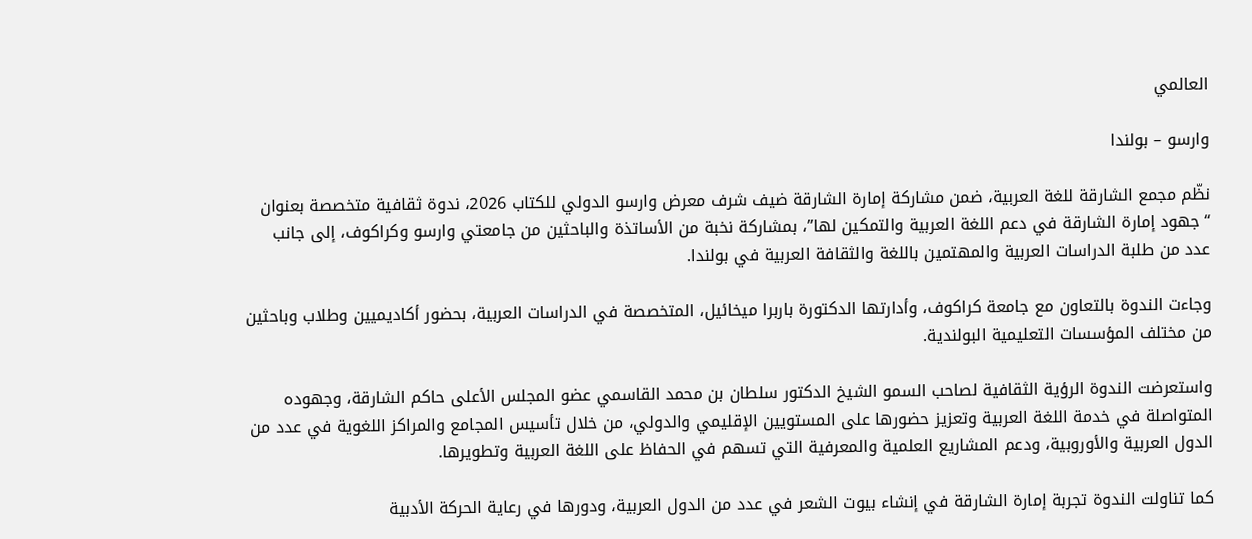العالمي

وارسو – بولندا

نظّم مجمع الشارقة للغة العربية، ضمن مشاركة إمارة الشارقة ضيف شرف معرض وارسو الدولي للكتاب 2026، ندوة ثقافية متخصصة بعنوان “جهود إمارة الشارقة في دعم اللغة العربية والتمكين لها”، بمشاركة نخبة من الأساتذة والباحثين من جامعتي وارسو وكراكوف، إلى جانب عدد من طلبة الدراسات العربية والمهتمين باللغة والثقافة العربية في بولندا.

وجاءت الندوة بالتعاون مع جامعة كراكوف، وأدارتها الدكتورة باربرا ميخائيل، المتخصصة في الدراسات العربية، بحضور أكاديميين وطلاب وباحثين من مختلف المؤسسات التعليمية البولندية.

واستعرضت الندوة الرؤية الثقافية لصاحب السمو الشيخ الدكتور سلطان بن محمد القاسمي عضو المجلس الأعلى حاكم الشارقة، وجهوده المتواصلة في خدمة اللغة العربية وتعزيز حضورها على المستويين الإقليمي والدولي، من خلال تأسيس المجامع والمراكز اللغوية في عدد من الدول العربية والأوروبية، ودعم المشاريع العلمية والمعرفية التي تسهم في الحفاظ على اللغة العربية وتطويرها.

كما تناولت الندوة تجربة إمارة الشارقة في إنشاء بيوت الشعر في عدد من الدول العربية، ودورها في رعاية الحركة الأدبية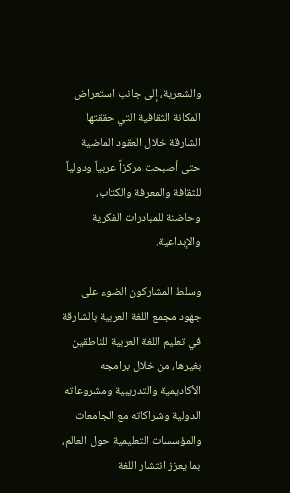والشعرية، إلى جانب استعراض المكانة الثقافية التي حققتها الشارقة خلال العقود الماضية حتى أصبحت مركزاً عربياً ودولياً للثقافة والمعرفة والكتاب، وحاضنة للمبادرات الفكرية والإبداعية.

وسلط المشاركون الضوء على جهود مجمع اللغة العربية بالشارقة في تعليم اللغة العربية للناطقين بغيرها، من خلال برامجه الأكاديمية والتدريبية ومشروعاته الدولية وشراكاته مع الجامعات والمؤسسات التعليمية حول العالم، بما يعزز انتشار اللغة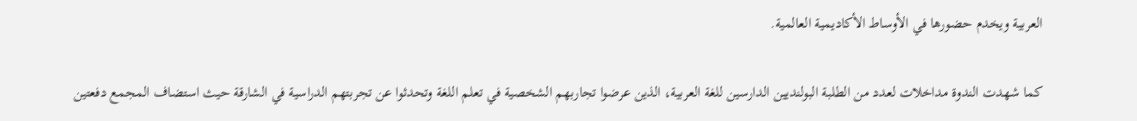العربية ويخدم حضورها في الأوساط الأكاديمية العالمية.

كما شهدت الندوة مداخلات لعدد من الطلبة البولنديين الدارسين للغة العربية، الذين عرضوا تجاربهم الشخصية في تعلم اللغة وتحدثوا عن تجربتهم الدراسية في الشارقة حيث استضاف المجمع دفعتين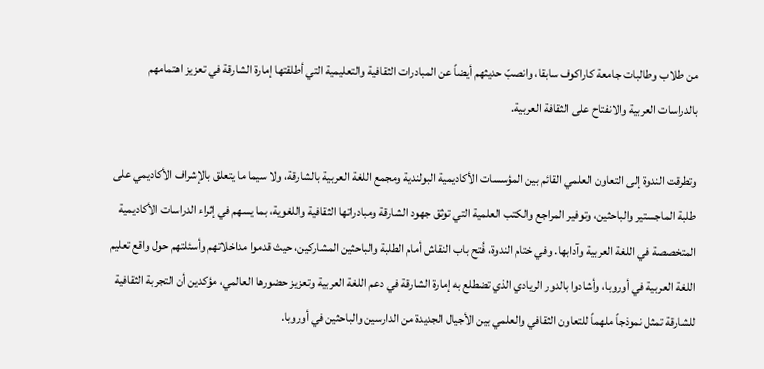من طلاب وطالبات جامعة كاراكوف سابقا، وانصبّ حديثهم أيضاً عن المبادرات الثقافية والتعليمية التي أطلقتها إمارة الشارقة في تعزيز اهتمامهم بالدراسات العربية والانفتاح على الثقافة العربية.

وتطرقت الندوة إلى التعاون العلمي القائم بين المؤسسات الأكاديمية البولندية ومجمع اللغة العربية بالشارقة، ولا سيما ما يتعلق بالإشراف الأكاديمي على طلبة الماجستير والباحثين، وتوفير المراجع والكتب العلمية التي توثق جهود الشارقة ومبادراتها الثقافية واللغوية، بما يسهم في إثراء الدراسات الأكاديمية المتخصصة في اللغة العربية وآدابها. وفي ختام الندوة، فُتح باب النقاش أمام الطلبة والباحثين المشاركين، حيث قدموا مداخلاتهم وأسئلتهم حول واقع تعليم اللغة العربية في أوروبا، وأشادوا بالدور الريادي الذي تضطلع به إمارة الشارقة في دعم اللغة العربية وتعزيز حضورها العالمي، مؤكدين أن التجربة الثقافية للشارقة تمثل نموذجاً ملهماً للتعاون الثقافي والعلمي بين الأجيال الجديدة من الدارسين والباحثين في أوروبا.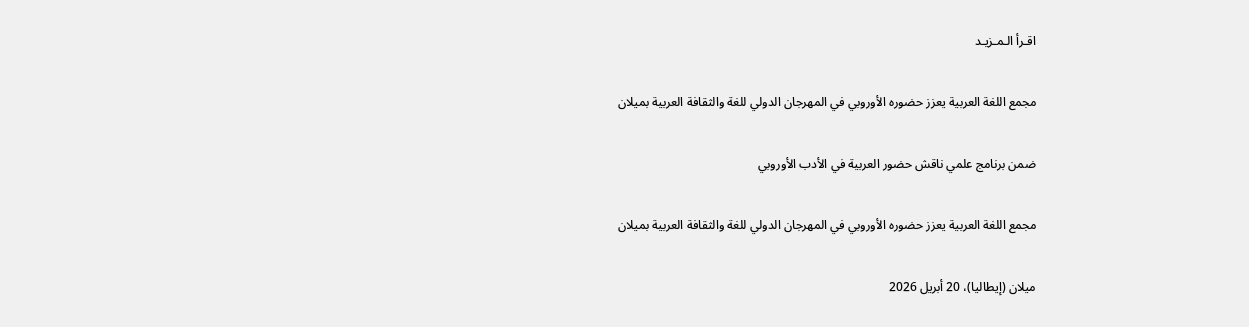اقـرأ الـمـزيـد

مجمع اللغة العربية يعزز حضوره الأوروبي في المهرجان الدولي للغة والثقافة العربية بميلان

ضمن برنامج علمي ناقش حضور العربية في الأدب الأوروبي

مجمع اللغة العربية يعزز حضوره الأوروبي في المهرجان الدولي للغة والثقافة العربية بميلان

ميلان (إيطاليا)، 20 أبريل 2026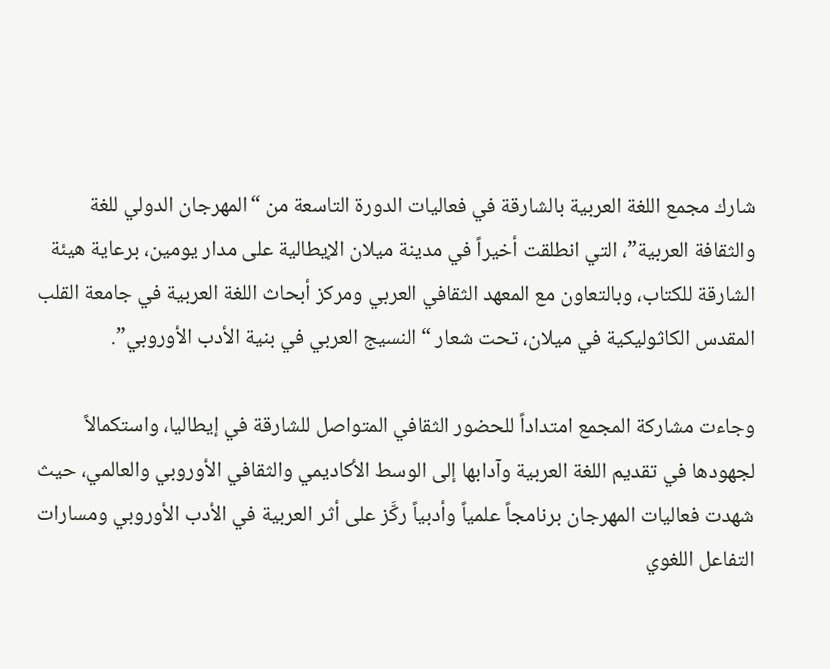شارك مجمع اللغة العربية بالشارقة في فعاليات الدورة التاسعة من “المهرجان الدولي للغة والثقافة العربية”، التي انطلقت أخيراً في مدينة ميلان الإيطالية على مدار يومين، برعاية هيئة الشارقة للكتاب، وبالتعاون مع المعهد الثقافي العربي ومركز أبحاث اللغة العربية في جامعة القلب المقدس الكاثوليكية في ميلان، تحت شعار “النسيج العربي في بنية الأدب الأوروبي”.

وجاءت مشاركة المجمع امتداداً للحضور الثقافي المتواصل للشارقة في إيطاليا، واستكمالاً لجهودها في تقديم اللغة العربية وآدابها إلى الوسط الأكاديمي والثقافي الأوروبي والعالمي، حيث شهدت فعاليات المهرجان برنامجاً علمياً وأدبياً ركَّز على أثر العربية في الأدب الأوروبي ومسارات التفاعل اللغوي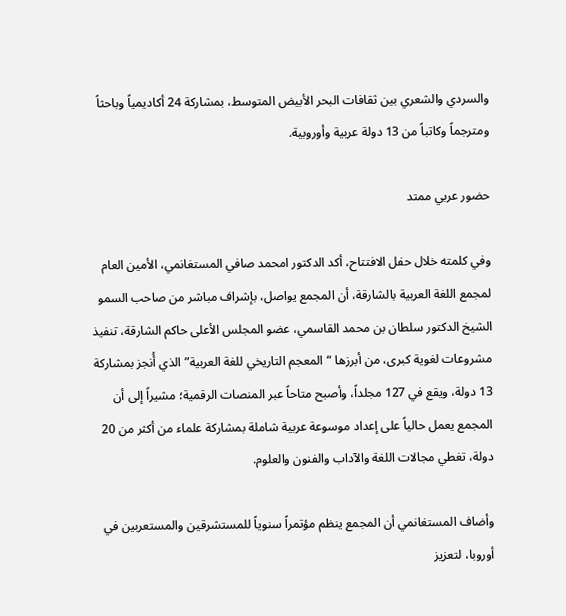والسردي والشعري بين ثقافات البحر الأبيض المتوسط، بمشاركة 24 أكاديمياً وباحثاً ومترجماً وكاتباً من 13 دولة عربية وأوروبية.

حضور عربي ممتد

وفي كلمته خلال حفل الافتتاح، أكد الدكتور امحمد صافي المستغانمي، الأمين العام لمجمع اللغة العربية بالشارقة، أن المجمع يواصل، بإشراف مباشر من صاحب السمو الشيخ الدكتور سلطان بن محمد القاسمي، عضو المجلس الأعلى حاكم الشارقة، تنفيذ مشروعات لغوية كبرى، من أبرزها “المعجم التاريخي للغة العربية” الذي أُنجز بمشاركة 13 دولة، ويقع في 127 مجلداً، وأصبح متاحاً عبر المنصات الرقمية؛ مشيراً إلى أن المجمع يعمل حالياً على إعداد موسوعة عربية شاملة بمشاركة علماء من أكثر من 20 دولة، تغطي مجالات اللغة والآداب والفنون والعلوم.

وأضاف المستغانمي أن المجمع ينظم مؤتمراً سنوياً للمستشرقين والمستعربين في أوروبا، لتعزيز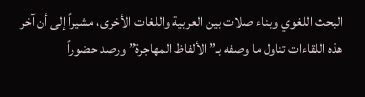البحث اللغوي وبناء صلات بين العربية واللغات الأخرى، مشيراً إلى أن آخر هذه اللقاءات تناول ما وصفه بـ”الألفاظ المهاجرة” ورصد حضوراً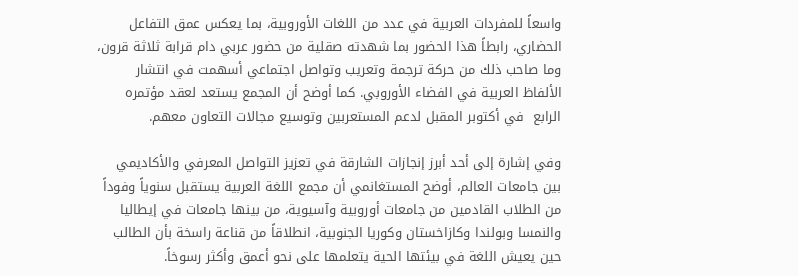واسعاً للمفردات العربية في عدد من اللغات الأوروبية، بما يعكس عمق التفاعل الحضاري، رابطاً هذا الحضور بما شهدته صقلية من حضور عربي دام قرابة ثلاثة قرون، وما صاحب ذلك من حركة ترجمة وتعريب وتواصل اجتماعي أسهمت في انتشار الألفاظ العربية في الفضاء الأوروبي. كما أوضح أن المجمع يستعد لعقد مؤتمره الرابع  في أكتوبر المقبل لدعم المستعربين وتوسيع مجالات التعاون معهم.

وفي إشارة إلى أحد أبرز إنجازات الشارقة في تعزيز التواصل المعرفي والأكاديمي بين جامعات العالم، أوضح المستغانمي أن مجمع اللغة العربية يستقبل سنوياً وفوداً من الطلاب القادمين من جامعات أوروبية وآسيوية، من بينها جامعات في إيطاليا والنمسا وبولندا وكازاخستان وكوريا الجنوبية، انطلاقاً من قناعة راسخة بأن الطالب حين يعيش اللغة في بيئتها الحية يتعلمها على نحو أعمق وأكثر رسوخاً.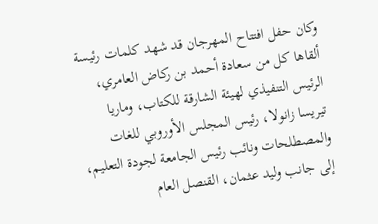وكان حفل افتتاح المهرجان قد شهد كلمات رئيسة ألقاها كل من سعادة أحمد بن ركاض العامري، الرئيس التنفيذي لهيئة الشارقة للكتاب، وماريا تيريسا زانولا، رئيس المجلس الأوروبي للغات والمصطلحات ونائب رئيس الجامعة لجودة التعليم، إلى جانب وليد عثمان، القنصل العام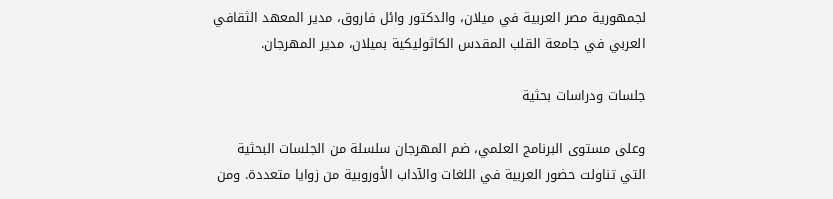لجمهورية مصر العربية في ميلان، والدكتور وائل فاروق، مدير المعهد الثقافي العربي في جامعة القلب المقدس الكاثوليكية بميلان، مدير المهرجان.

جلسات ودراسات بحثية

وعلى مستوى البرنامج العلمي، ضم المهرجان سلسلة من الجلسات البحثية التي تناولت حضور العربية في اللغات والآداب الأوروبية من زوايا متعددة. ومن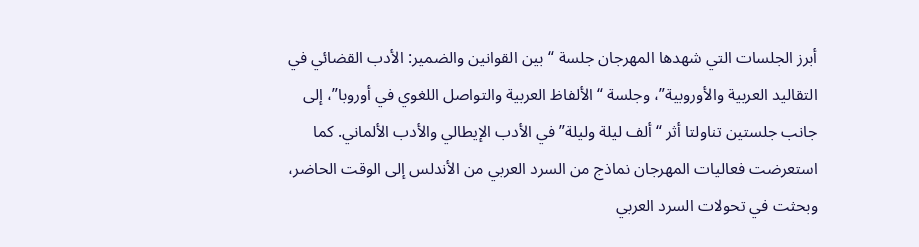أبرز الجلسات التي شهدها المهرجان جلسة “بين القوانين والضمير: الأدب القضائي في التقاليد العربية والأوروبية”، وجلسة “الألفاظ العربية والتواصل اللغوي في أوروبا”، إلى جانب جلستين تناولتا أثر “ألف ليلة وليلة” في الأدب الإيطالي والأدب الألماني. كما استعرضت فعاليات المهرجان نماذج من السرد العربي من الأندلس إلى الوقت الحاضر، وبحثت في تحولات السرد العربي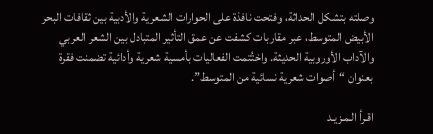وصلته بتشكل الحداثة، وفتحت نافذة على الحوارات الشعرية والأدبية بين ثقافات البحر الأبيض المتوسط، عبر مقاربات كشفت عن عمق التأثير المتبادل بين الشعر العربي والآداب الأوروبية الحديثة. واختُتمت الفعاليات بأمسية شعرية وأدائية تضمنت فقرة بعنوان “أصوات شعرية نسائية من المتوسط”.

اقـرأ الـمـزيـد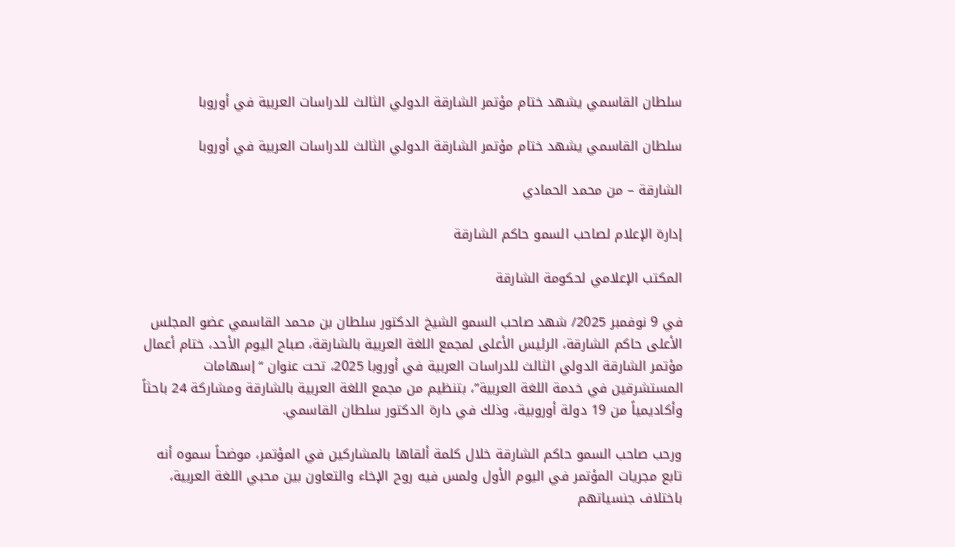سلطان القاسمي يشهد ختام مؤتمر الشارقة الدولي الثالث للدراسات العربية في أوروبا

سلطان القاسمي يشهد ختام مؤتمر الشارقة الدولي الثالث للدراسات العربية في أوروبا

الشارقة – من محمد الحمادي

إدارة الإعلام لصاحب السمو حاكم الشارقة

المكتب الإعلامي لحكومة الشارقة

في 9 نوفمبر 2025/ شهد صاحب السمو الشيخ الدكتور سلطان بن محمد القاسمي عضو المجلس الأعلى حاكم الشارقة، الرئيس الأعلى لمجمع اللغة العربية بالشارقة، صباح اليوم الأحد، ختام أعمال مؤتمر الشارقة الدولي الثالث للدراسات العربية في أوروبا 2025، تحت عنوان “إسهامات المستشرقين في خدمة اللغة العربية”، بتنظيم من مجمع اللغة العربية بالشارقة ومشاركة 24 باحثاً وأكاديمياً من 19 دولة أوروبية، وذلك في دارة الدكتور سلطان القاسمي.

ورحب صاحب السمو حاكم الشارقة خلال كلمة ألقاها بالمشاركين في المؤتمر، موضحاً سموه أنه تابع مجريات المؤتمر في اليوم الأول ولمس فيه روح الإخاء والتعاون بين محبي اللغة العربية، باختلاف جنسياتهم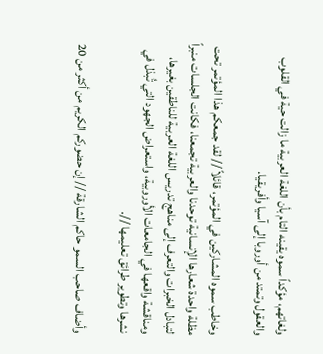ولغاتهم، مؤكداً سموه يقينه التام بأن اللغة العربية ما زالت حية في القلوب والعقول وتمتد من أوروبا إلى آسيا وأفريقيا.

وخاطب سموه المشاركين في المؤتمر، قائلاً // لقد جمعكم هذا المؤتمر تحت مظلة واحدة شعارها الإنسانية توحدنا والعربية تجمعنا، فكانت الجلسات منبراً لتبادل الخبرات والتعرف إلى مناهج تدريس اللغة العربية للناطقين بغيرها، ومناقشة واقعها في الجامعات الأوروبية، واستعراض الجهود التي تُبذل في نشرها وتطوير طرائق تعليمها //.

وأضاف صاحب السمو حاكم الشارقة // إن حضوركم الكريم من أكثر من 20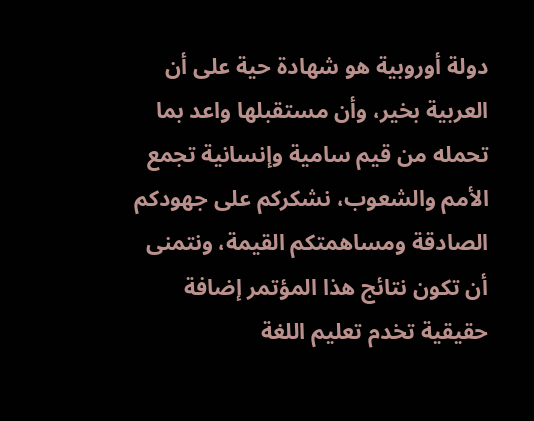دولة أوروبية هو شهادة حية على أن العربية بخير، وأن مستقبلها واعد بما تحمله من قيم سامية وإنسانية تجمع الأمم والشعوب، نشكركم على جهودكم الصادقة ومساهمتكم القيمة، ونتمنى أن تكون نتائج هذا المؤتمر إضافة حقيقية تخدم تعليم اللغة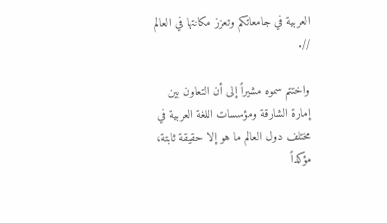العربية في جامعاتكم وتعزز مكانتها في العالم //.

واختتم سموه مشيراً إلى أن التعاون بين إمارة الشارقة ومؤسسات اللغة العربية في مختلف دول العالم ما هو إلا حقيقة ثابتة، مؤكداً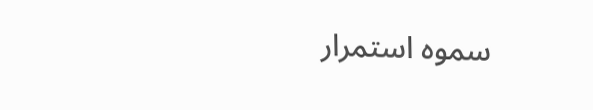سموه استمرار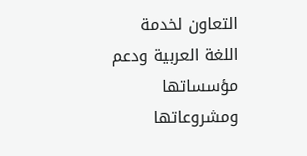التعاون لخدمة اللغة العربية ودعم مؤسساتها ومشروعاتها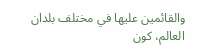والقائمين عليها في مختلف بلدان العالم، كون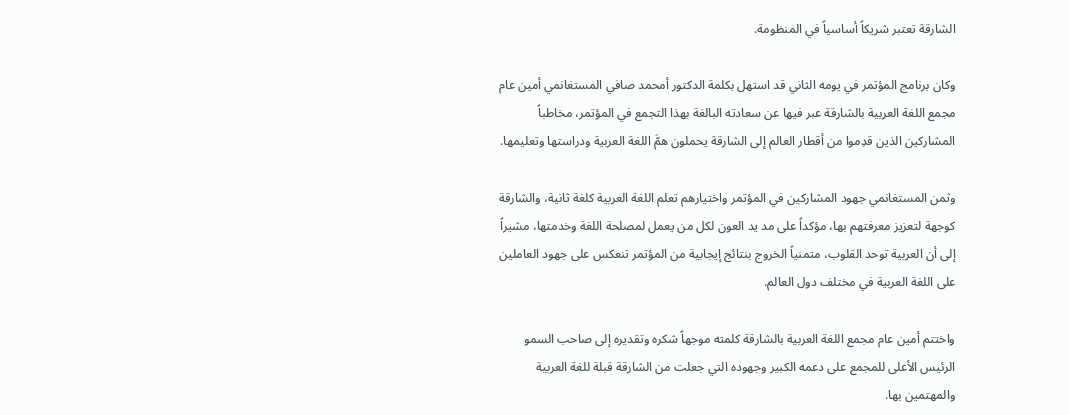الشارقة تعتبر شريكاً أساسياً في المنظومة.

وكان برنامج المؤتمر في يومه الثاني قد استهل بكلمة الدكتور أمحمد صافي المستغانمي أمين عام مجمع اللغة العربية بالشارقة عبر فيها عن سعادته البالغة بهذا التجمع في المؤتمر، مخاطباً المشاركين الذين قدِموا من أقطار العالم إلى الشارقة يحملون همَّ اللغة العربية ودراستها وتعليمها.

وثمن المستغانمي جهود المشاركين في المؤتمر واختيارهم تعلم اللغة العربية كلغة ثانية، والشارقة كوجهة لتعزيز معرفتهم بها، مؤكداً على مد يد العون لكل من يعمل لمصلحة اللغة وخدمتها، مشيراً إلى أن العربية توحد القلوب، متمنياً الخروج بنتائج إيجابية من المؤتمر تنعكس على جهود العاملين على اللغة العربية في مختلف دول العالم.

واختتم أمين عام مجمع اللغة العربية بالشارقة كلمته موجهاً شكره وتقديره إلى صاحب السمو الرئيس الأعلى للمجمع على دعمه الكبير وجهوده التي جعلت من الشارقة قبلة للغة العربية والمهتمين بها.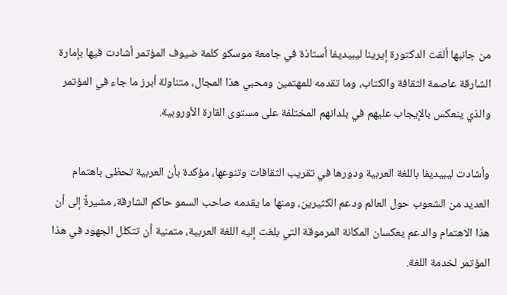من جانبها ألقت الدكتورة إيرينا ليبيديفا أستاذة في جامعة موسكو كلمة ضيوف المؤتمر أشادت فيها بإمارة الشارقة عاصمة الثقافة والكتاب، وما تقدمه للمهتمين ومحبي هذا المجال، متناولة أبرز ما جاء في المؤتمر والذي ينعكس بالإيجاب عليهم في بلدانهم المختلفة على مستوى القارة الأوروبية.

وأشادت ليبيديفا باللغة العربية ودورها في تقريب الثقافات وتنوعها، مؤكدة بأن العربية تحظى باهتمام العديد من الشعوب حول العالم ودعم الكثيرين، ومنها ما يقدمه صاحب السمو حاكم الشارقة، مشيرةً إلى أن هذا الاهتمام والدعم يعكسان المكانة المرموقة التي بلغت إليه اللغة العربية، متمنية أن تتكلل الجهود في هذا المؤتمر لخدمة اللغة.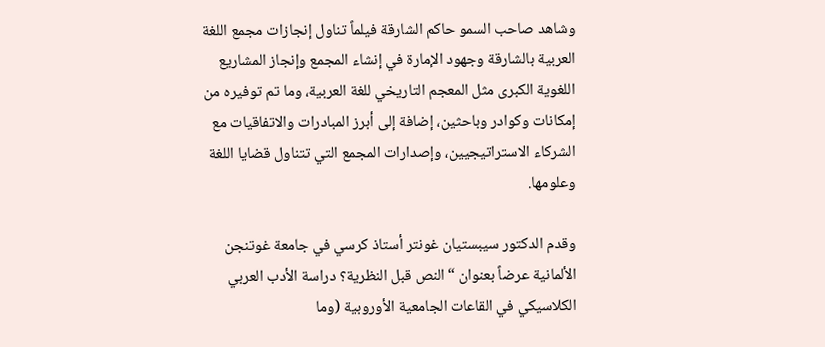وشاهد صاحب السمو حاكم الشارقة فيلماً تناول إنجازات مجمع اللغة العربية بالشارقة وجهود الإمارة في إنشاء المجمع وإنجاز المشاريع اللغوية الكبرى مثل المعجم التاريخي للغة العربية، وما تم توفيره من إمكانات وكوادر وباحثين، إضافة إلى أبرز المبادرات والاتفاقيات مع الشركاء الاستراتيجيين، وإصدارات المجمع التي تتناول قضايا اللغة وعلومها.

وقدم الدكتور سيبستيان غونتر أستاذ كرسي في جامعة غوتنجن الألمانية عرضاً بعنوان “النص قبل النظرية؟ دراسة الأدب العربي الكلاسيكي في القاعات الجامعية الأوروبية (وما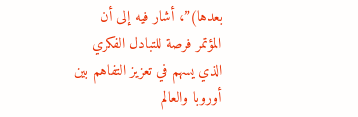بعدها)”، أشار فيه إلى أن المؤتمر فرصة للتبادل الفكري الذي يسهم في تعزيز التفاهم بين أوروبا والعالم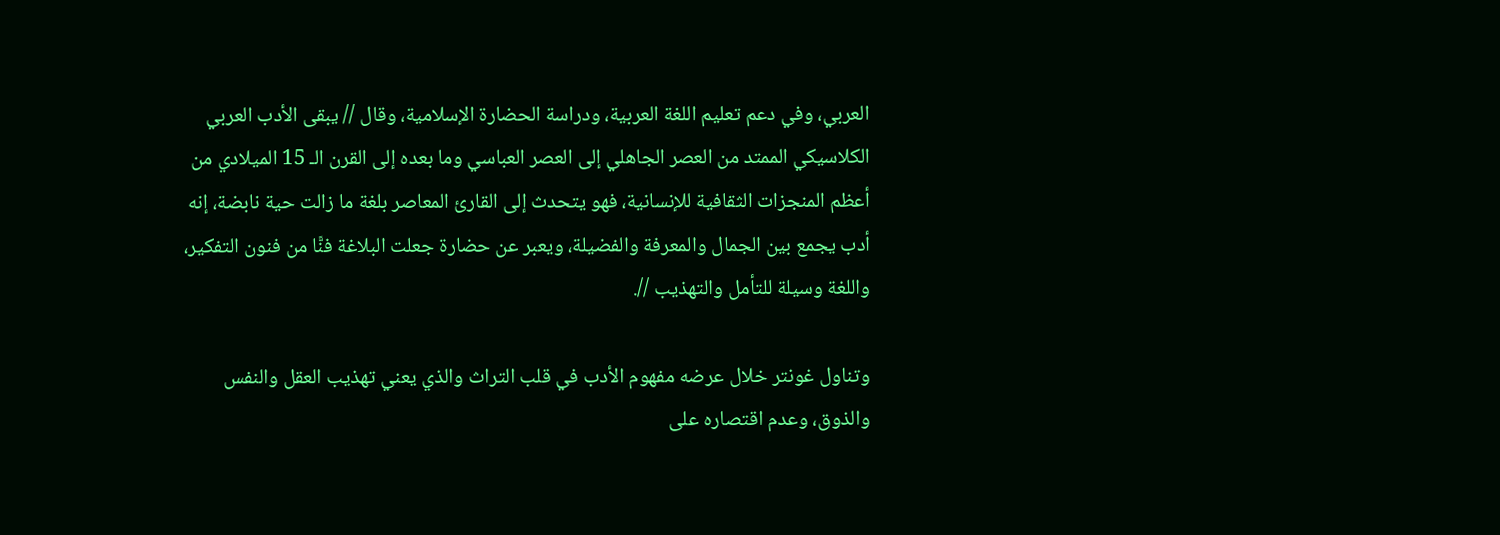العربي، وفي دعم تعليم اللغة العربية، ودراسة الحضارة الإسلامية، وقال // يبقى الأدب العربي الكلاسيكي الممتد من العصر الجاهلي إلى العصر العباسي وما بعده إلى القرن الـ 15 الميلادي من أعظم المنجزات الثقافية للإنسانية، فهو يتحدث إلى القارئ المعاصر بلغة ما زالت حية نابضة، إنه أدب يجمع بين الجمال والمعرفة والفضيلة، ويعبر عن حضارة جعلت البلاغة فنًّا من فنون التفكير، واللغة وسيلة للتأمل والتهذيب //.

وتناول غونتر خلال عرضه مفهوم الأدب في قلب التراث والذي يعني تهذيب العقل والنفس والذوق، وعدم اقتصاره على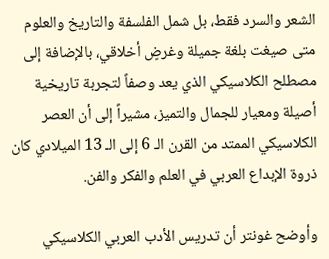الشعر والسرد فقط، بل شمل الفلسفة والتاريخ والعلوم متى صيغت بلغة جميلة وغرضٍ أخلاقي، بالإضافة إلى مصطلح الكلاسيكي الذي يعد وصفاً لتجربة تاريخية أصيلة ومعيار للجمال والتميز، مشيراً إلى أن العصر الكلاسيكي الممتد من القرن الـ 6 إلى الـ 13 الميلادي كان ذروة الإبداع العربي في العلم والفكر والفن.

وأوضح غونتر أن تدريس الأدب العربي الكلاسيكي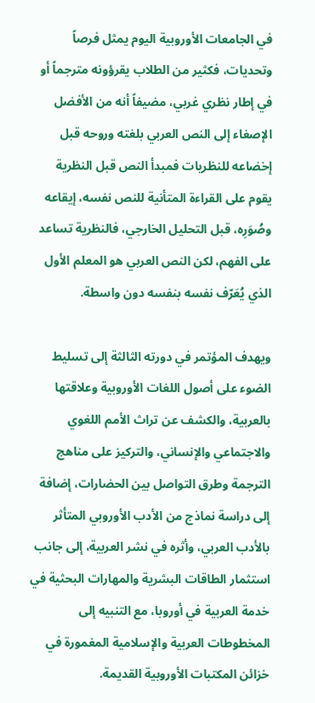في الجامعات الأوروبية اليوم يمثل فرصاً وتحديات، فكثير من الطلاب يقرؤونه مترجماً أو في إطار نظري غربي، مضيفاً أنه من الأفضل الإصغاء إلى النص العربي بلغته وروحه قبل إخضاعه للنظريات فمبدأ النص قبل النظرية يقوم على القراءة المتأنية للنص نفسه، إيقاعه وصُوَرِه، قبل التحليل الخارجي، فالنظرية تساعد على الفهم، لكن النص العربي هو المعلم الأول الذي يُعَرّف نفسه بنفسه دون واسطة.

ويهدف المؤتمر في دورته الثالثة إلى تسليط الضوء على أصول اللغات الأوروبية وعلاقتها بالعربية، والكشف عن تراث الأمم اللغوي والاجتماعي والإنساني، والتركيز على مناهج الترجمة وطرق التواصل بين الحضارات، إضافة إلى دراسة نماذج من الأدب الأوروبي المتأثر بالأدب العربي، وأثره في نشر العربية، إلى جانب استثمار الطاقات البشرية والمهارات البحثية في خدمة العربية في أوروبا، مع التنبيه إلى المخطوطات العربية والإسلامية المغمورة في خزائن المكتبات الأوروبية القديمة.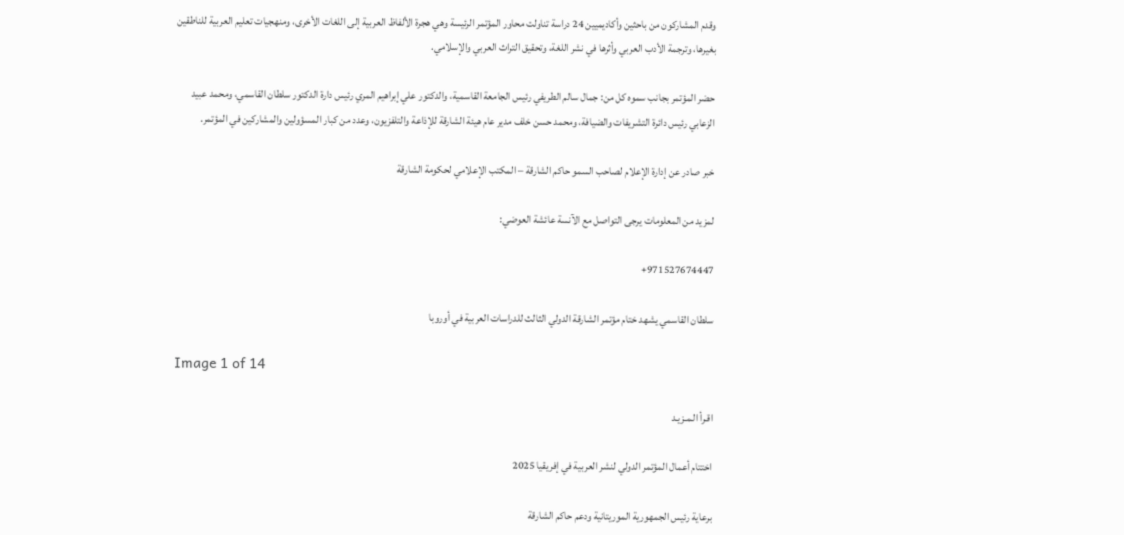وقدم المشاركون من باحثين وأكاديميين 24 دراسة تناولت محاور المؤتمر الرئيسة وهي هجرة الألفاظ العربية إلى اللغات الأخرى، ومنهجيات تعليم العربية للناطقين بغيرها، وترجمة الأدب العربي وأثرها في نشر اللغة، وتحقيق التراث العربي والإسلامي.

حضر المؤتمر بجانب سموه كل من: جمال سالم الطريفي رئيس الجامعة القاسمية، والدكتور علي إبراهيم المري رئيس دارة الدكتور سلطان القاسمي، ومحمد عبيد الزعابي رئيس دائرة التشريفات والضيافة، ومحمد حسن خلف مدير عام هيئة الشارقة للإذاعة والتلفزيون، وعدد من كبار المسؤولين والمشاركين في المؤتمر.

خبر صادر عن إدارة الإعلام لصاحب السمو حاكم الشارقة – المكتب الإعلامي لحكومة الشارقة

لمزيد من المعلومات يرجى التواصل مع الآنسة عائشة العوضي:

971527674447+

سلطان القاسمي يشهد ختام مؤتمر الشارقة الدولي الثالث للدراسات العربية في أوروبا

Image 1 of 14

اقـرأ الـمـزيـد

اختتام أعمال المؤتمر الدولي لنشر العربية في إفريقيا 2025

برعاية رئيس الجمهورية الموريتانية ودعم حاكم الشارقة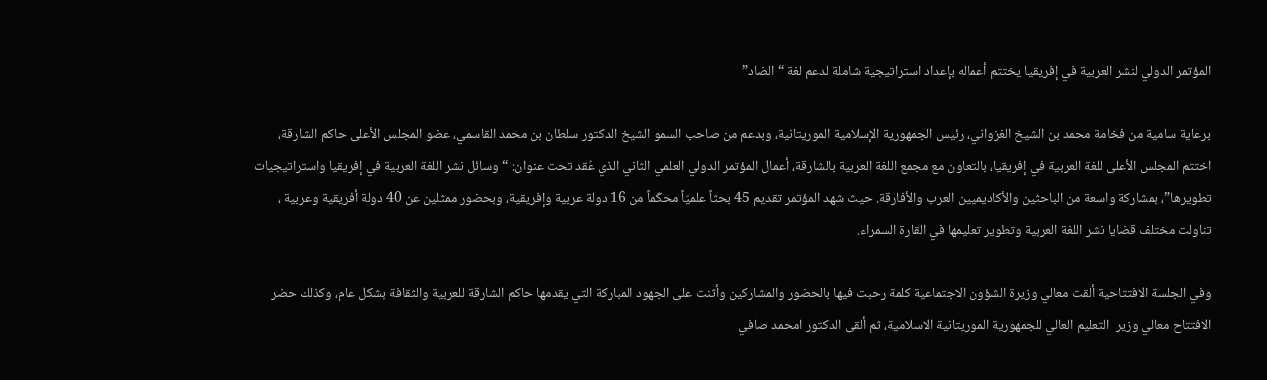المؤتمر الدولي لنشر العربية في إفريقيا يختتم أعماله بإعداد استراتيجية شاملة لدعم لغة “الضاد”

برعاية سامية من فخامة محمد بن الشيخ الغزواني، رئيس الجمهورية الإسلامية الموريتانية، وبدعم من صاحب السمو الشيخ الدكتور سلطان بن محمد القاسمي، عضو المجلس الأعلى حاكم الشارقة، اختتم المجلس الأعلى للغة العربية في إفريقيا، بالتعاون مع مجمع اللغة العربية بالشارقة، أعمال المؤتمر الدولي العلمي الثاني الذي عُقد تحت عنوان: “وسائل نشر اللغة العربية في إفريقيا واستراتيجيات تطويرها”، بمشاركة واسعة من الباحثين والأكاديميين العرب والأفارقة. حيث شهد المؤتمر تقديم 45 بحثاً علميّاً محكّماً من 16 دولة عربية وإفريقية، وبحضور ممثلين عن 40 دولة أفريقية وعربية ، تناولت مختلف قضايا نشر اللغة العربية وتطوير تعليمها في القارة السمراء.

وفي الجلسة الافتتاحية ألقت معالي وزيرة الشؤون الاجتماعية كلمة رحبت فيها بالحضور والمشاركين وأثنت على الجهود المباركة التي يقدمها حاكم الشارقة للعربية والثقافة بشكل عام، وكذلك حضر الافتتاح معالي وزير  التعليم العالي للجمهورية الموريتانية الاسلامية، ثم ألقى الدكتور امحمد صافي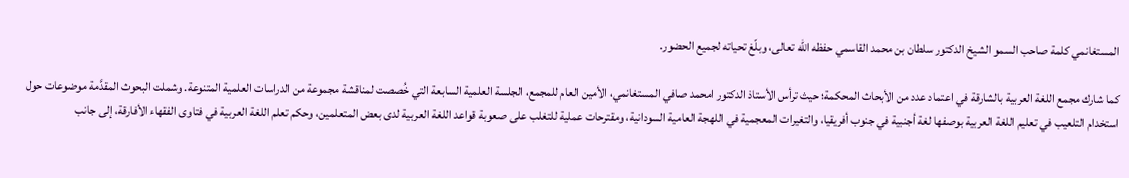المستغانمي كلمة صاحب السمو الشيخ الدكتور سلطان بن محمد القاسمي حفظه الله تعالى، وبلّغ تحياته لجميع الحضور.

كما شارك مجمع اللغة العربية بالشارقة في اعتماد عدد من الأبحاث المحكمة؛ حيث ترأس الأستاذ الدكتور امحمد صافي المستغانمي، الأمين العام للمجمع، الجلسة العلمية السابعة التي خُصصت لمناقشة مجموعة من الدراسات العلمية المتنوعة. وشملت البحوث المقدَّمة موضوعات حول استخدام التلعيب في تعليم اللغة العربية بوصفها لغة أجنبية في جنوب أفريقيا، والتغيرات المعجمية في اللهجة العامية السودانية، ومقترحات عملية للتغلب على صعوبة قواعد اللغة العربية لدى بعض المتعلمين، وحكم تعلم اللغة العربية في فتاوى الفقهاء الأفارقة، إلى جانب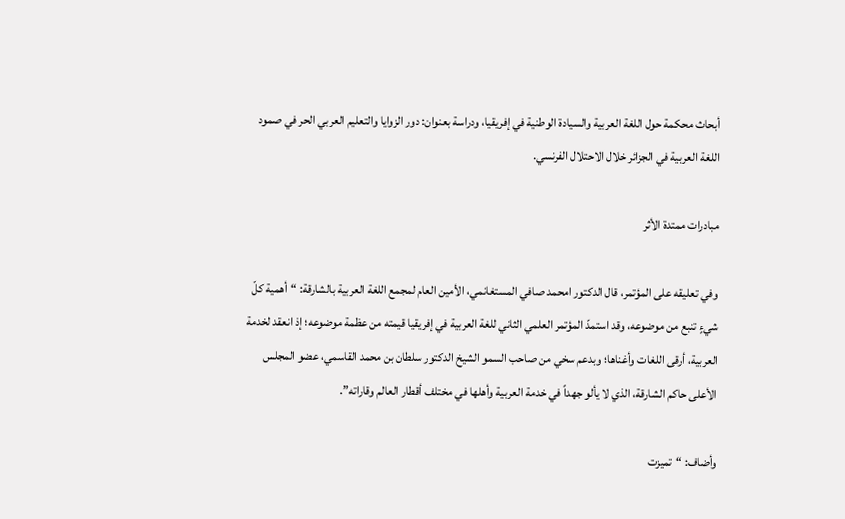أبحاث محكمة حول اللغة العربية والسيادة الوطنية في إفريقيا، ودراسة بعنوان: دور الزوايا والتعليم العربي الحر في صمود اللغة العربية في الجزائر خلال الاحتلال الفرنسي.

مبادرات ممتدة الأثر

وفي تعليقه على المؤتمر، قال الدكتور امحمد صافي المستغانمي، الأمين العام لمجمع اللغة العربية بالشارقة: “أهمية كلّ شيءٍ تنبع من موضوعه، وقد استمدّ المؤتمر العلمي الثاني للغة العربية في إفريقيا قيمته من عظمة موضوعه؛ إذ انعقد لخدمة العربية، أرقى اللغات وأغناها؛ وبدعم سخي من صاحب السمو الشيخ الدكتور سلطان بن محمد القاسمي، عضو المجلس الأعلى حاكم الشارقة، الذي لا يألو جهداً في خدمة العربية وأهلها في مختلف أقطار العالم وقاراته”.

وأضاف: “تميزت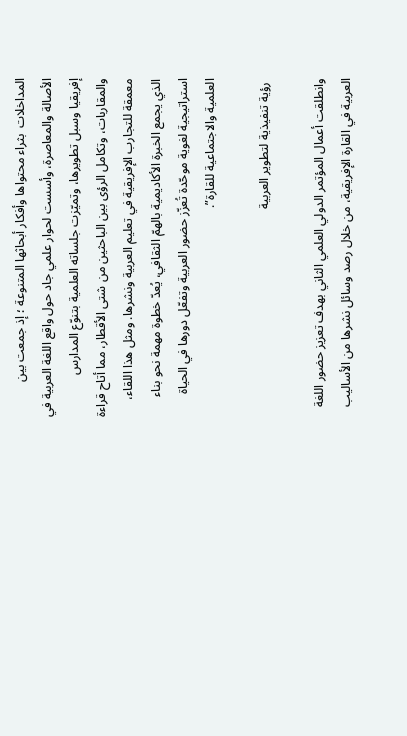المداخلات  بثراء محتواها وأفكار أبحاثها المتنوعة ؛ إذ جمعت بين الأصالة والمعاصرة، وأسست لحوار علمي جاد حول واقع اللغة العربية في إفريقيا وسبل تطويرها، وتميّزت جلساته العلمية بتنوّع المدارس والمقاربات، وتكامل الرؤى بين الباحثين من شتى الأقطار، مما أتاح قراءة معمقة للتجارب الإفريقية في تعليم العربية ونشرها. ومثل هذا اللقاء، الذي يجمع الخبرة الأكاديمية بالهمّ الثقافي، يُعدّ خطوة مهمة نحو بناء استراتيجية لغوية موحّدة تُعزّز حضور العربية وتفعّل دورها في الحياة العلمية والاجتماعية للقارة”.

 رؤية تنفيذية لتطوير العربية

وانطلقت أعمال المؤتمر الدولي العلمي الثاني بهدف تعزيز حضور اللغة العربية في القارة الإفريقية، من خلال رصد وسائل نشرها من الأساليب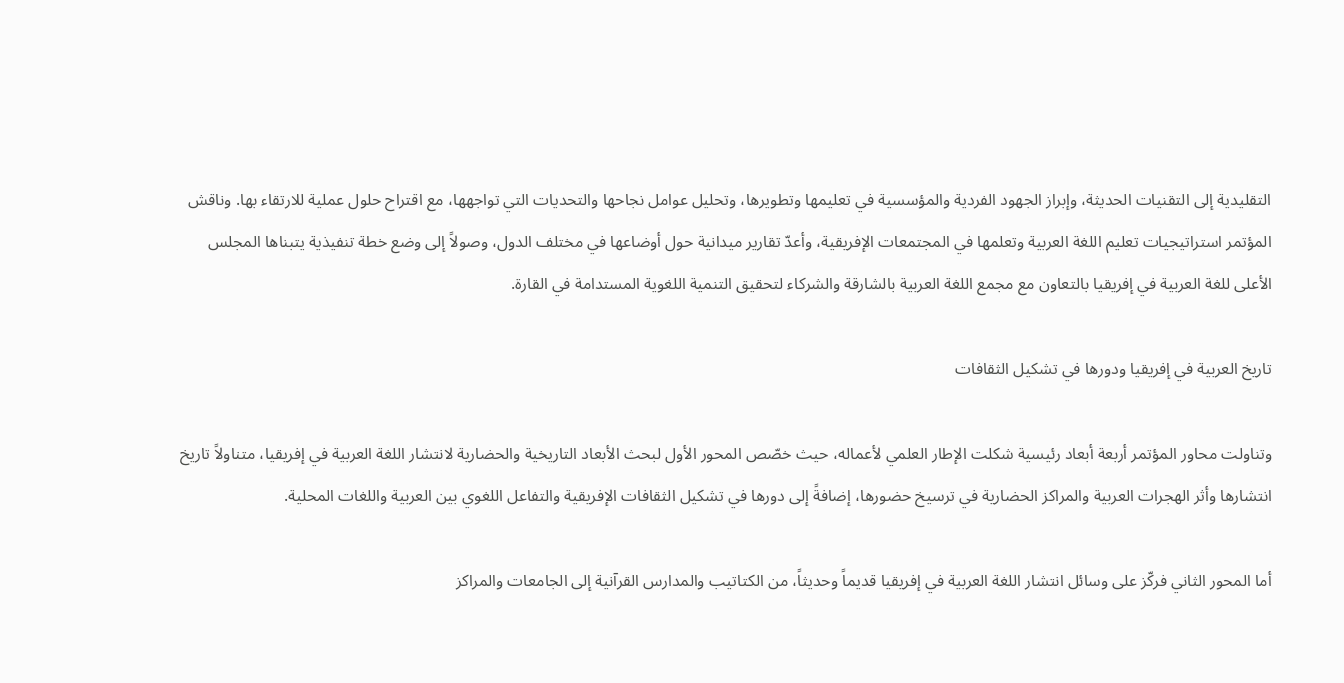التقليدية إلى التقنيات الحديثة، وإبراز الجهود الفردية والمؤسسية في تعليمها وتطويرها، وتحليل عوامل نجاحها والتحديات التي تواجهها، مع اقتراح حلول عملية للارتقاء بها. وناقش المؤتمر استراتيجيات تعليم اللغة العربية وتعلمها في المجتمعات الإفريقية، وأعدّ تقارير ميدانية حول أوضاعها في مختلف الدول، وصولاً إلى وضع خطة تنفيذية يتبناها المجلس الأعلى للغة العربية في إفريقيا بالتعاون مع مجمع اللغة العربية بالشارقة والشركاء لتحقيق التنمية اللغوية المستدامة في القارة.

تاريخ العربية في إفريقيا ودورها في تشكيل الثقافات

وتناولت محاور المؤتمر أربعة أبعاد رئيسية شكلت الإطار العلمي لأعماله، حيث خصّص المحور الأول لبحث الأبعاد التاريخية والحضارية لانتشار اللغة العربية في إفريقيا، متناولاً تاريخ انتشارها وأثر الهجرات العربية والمراكز الحضارية في ترسيخ حضورها، إضافةً إلى دورها في تشكيل الثقافات الإفريقية والتفاعل اللغوي بين العربية واللغات المحلية.

أما المحور الثاني فركّز على وسائل انتشار اللغة العربية في إفريقيا قديماً وحديثاً، من الكتاتيب والمدارس القرآنية إلى الجامعات والمراكز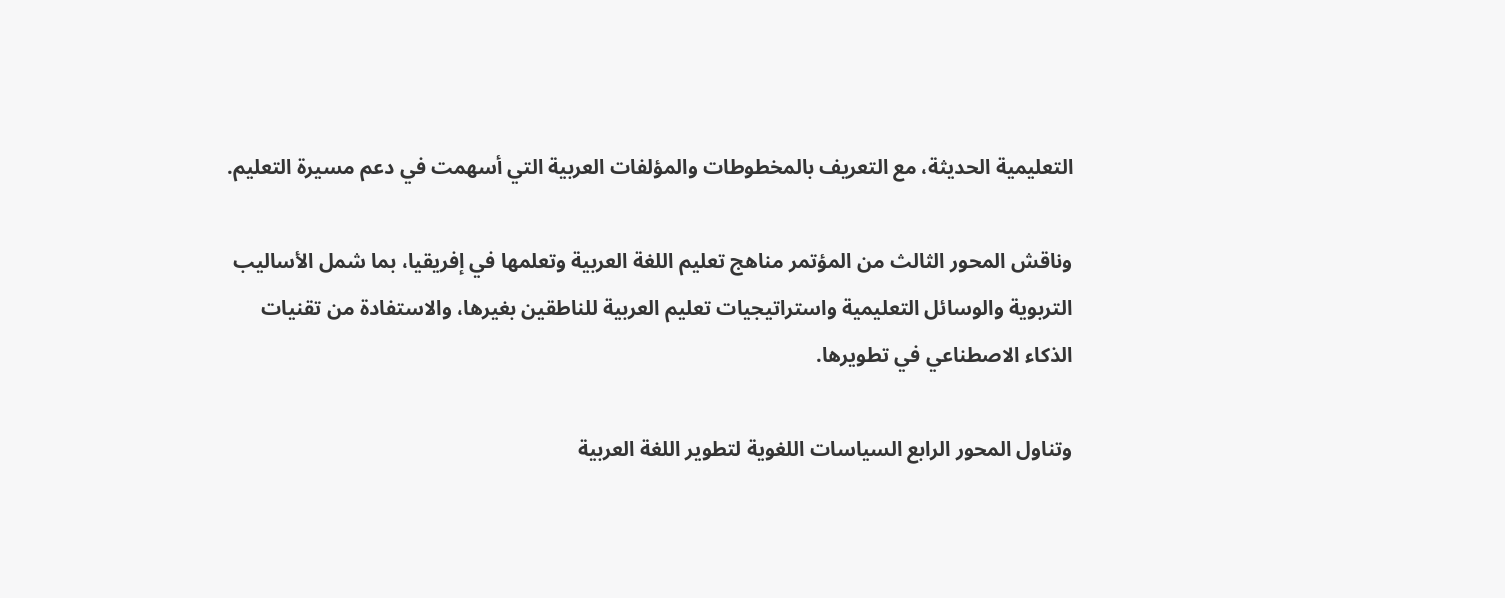التعليمية الحديثة، مع التعريف بالمخطوطات والمؤلفات العربية التي أسهمت في دعم مسيرة التعليم.

وناقش المحور الثالث من المؤتمر مناهج تعليم اللغة العربية وتعلمها في إفريقيا، بما شمل الأساليب التربوية والوسائل التعليمية واستراتيجيات تعليم العربية للناطقين بغيرها، والاستفادة من تقنيات الذكاء الاصطناعي في تطويرها.

وتناول المحور الرابع السياسات اللغوية لتطوير اللغة العربية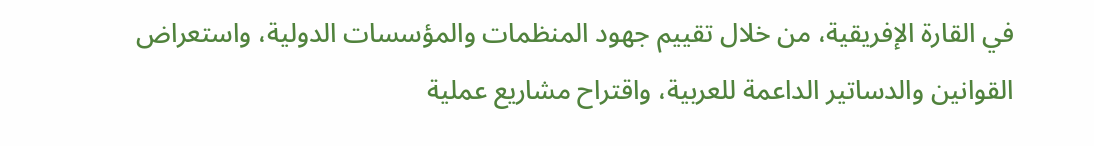في القارة الإفريقية، من خلال تقييم جهود المنظمات والمؤسسات الدولية، واستعراض القوانين والدساتير الداعمة للعربية، واقتراح مشاريع عملية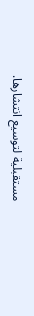مستقبلية لتوسيع انتشارها.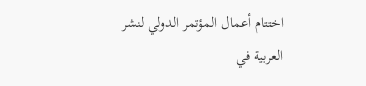اختتام أعمال المؤتمر الدولي لنشر العربية في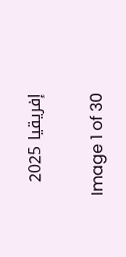إفريقيا 2025

Image 1 of 30